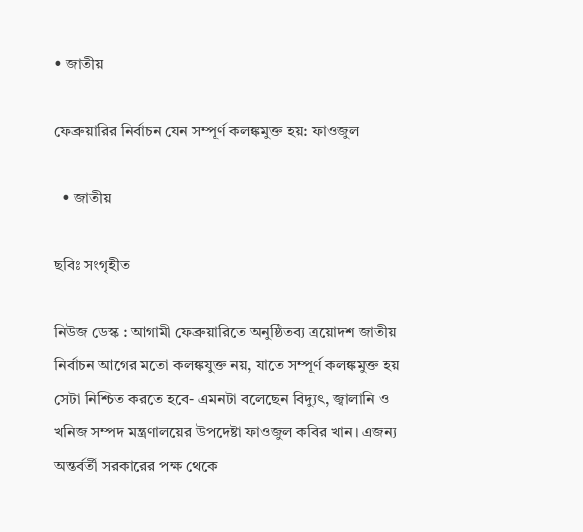• জাতীয়

ফেব্রুয়ারির নির্বাচন যেন সম্পূর্ণ কলঙ্কমুক্ত হয়: ফাওজুল

  • জাতীয়

ছবিঃ সংগৃহীত

নিউজ ডেস্ক : আগামী ফেব্রুয়ারিতে অনুষ্ঠিতব্য ত্রয়োদশ জাতীয় নির্বাচন আগের মতো কলঙ্কযুক্ত নয়, যাতে সম্পূর্ণ কলঙ্কমুক্ত হয় সেটা নিশ্চিত করতে হবে- এমনটা বলেছেন বিদ্যুৎ, জ্বালানি ও খনিজ সম্পদ মন্ত্রণালয়ের উপদেষ্টা ফাওজুল কবির খান। এজন্য অন্তর্বর্তী সরকারের পক্ষ থেকে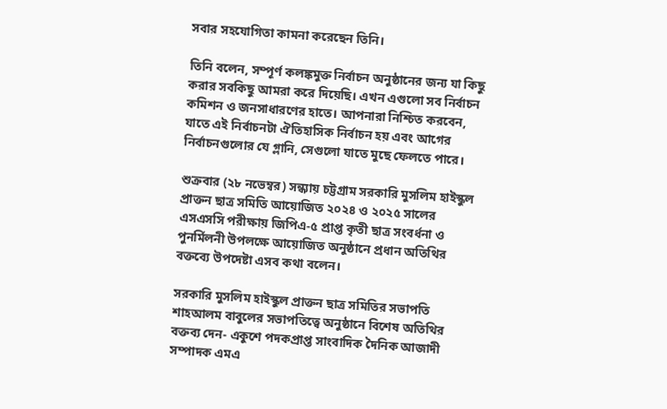সবার সহযোগিতা কামনা করেছেন তিনি।

তিনি বলেন, সম্পূর্ণ কলঙ্কমুক্ত নির্বাচন অনুষ্ঠানের জন্য যা কিছু করার সবকিছু আমরা করে দিয়েছি। এখন এগুলো সব নির্বাচন কমিশন ও জনসাধারণের হাতে। আপনারা নিশ্চিত করবেন, যাতে এই নির্বাচনটা ঐতিহাসিক নির্বাচন হয় এবং আগের নির্বাচনগুলোর যে গ্লানি, সেগুলো যাতে মুছে ফেলতে পারে।

শুক্রবার (২৮ নভেম্বর) সন্ধ্যায় চট্টগ্রাম সরকারি মুসলিম হাইস্কুল প্রাক্তন ছাত্র সমিতি আয়োজিত ২০২৪ ও ২০২৫ সালের এসএসসি পরীক্ষায় জিপিএ-৫ প্রাপ্ত কৃতী ছাত্র সংবর্ধনা ও পুনর্মিলনী উপলক্ষে আয়োজিত অনুষ্ঠানে প্রধান অতিথির বক্তব্যে উপদেষ্টা এসব কথা বলেন।

সরকারি মুসলিম হাইস্কুল প্রাক্তন ছাত্র সমিতির সভাপতি শাহআলম বাবুলের সভাপতিত্বে অনুষ্ঠানে বিশেষ অতিথির বক্তব্য দেন- একুশে পদকপ্রাপ্ত সাংবাদিক দৈনিক আজাদী সম্পাদক এমএ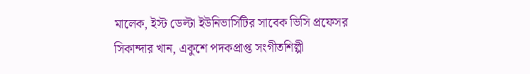মালেক, ইস্ট ডেল্টা ইউনিভার্সিটির সাবেক ভিসি প্রফেসর সিকান্দার খান, একুশে পদকপ্রাপ্ত সংগীতশিল্পী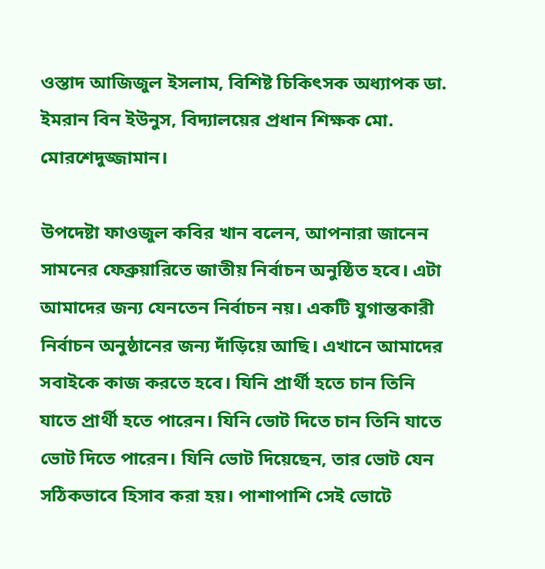ওস্তাদ আজিজুল ইসলাম, বিশিষ্ট চিকিৎসক অধ্যাপক ডা. ইমরান বিন ইউনুস, বিদ্যালয়ের প্রধান শিক্ষক মো. মোরশেদুজ্জামান।

উপদেষ্টা ফাওজুল কবির খান বলেন, আপনারা জানেন সামনের ফেব্রুয়ারিতে জাতীয় নির্বাচন অনুষ্ঠিত হবে। এটা আমাদের জন্য যেনতেন নির্বাচন নয়। একটি যুগান্তকারী নির্বাচন অনুষ্ঠানের জন্য দাঁড়িয়ে আছি। এখানে আমাদের সবাইকে কাজ করতে হবে। যিনি প্রার্থী হতে চান তিনি যাতে প্রার্থী হতে পারেন। যিনি ভোট দিতে চান তিনি যাতে ভোট দিতে পারেন। যিনি ভোট দিয়েছেন, তার ভোট যেন সঠিকভাবে হিসাব করা হয়। পাশাপাশি সেই ভোটে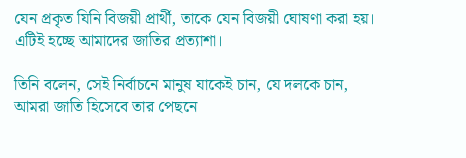যেন প্রকৃত যিনি বিজয়ী প্রার্থী, তাকে যেন বিজয়ী ঘোষণা করা হয়। এটিই হচ্ছে আমাদের জাতির প্রত্যাশা।

তিনি বলেন, সেই নির্বাচনে মানুষ যাকেই চান, যে দলকে চান, আমরা জাতি হিসেবে তার পেছনে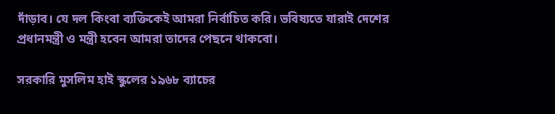দাঁড়াব। যে দল কিংবা ব্যক্তিকেই আমরা নির্বাচিত করি। ভবিষ্যতে যারাই দেশের প্রধানমন্ত্রী ও মন্ত্রী হবেন আমরা তাদের পেছনে থাকবো।

সরকারি মুসলিম হাই স্কুলের ১৯৬৮ ব্যাচের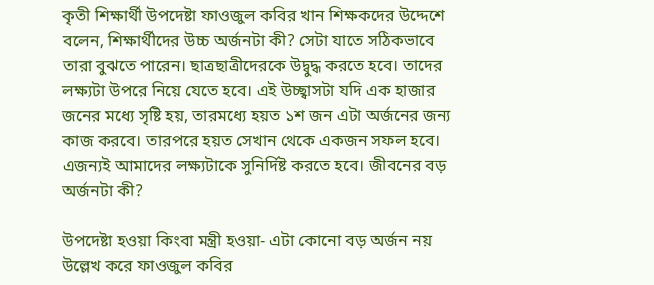কৃতী শিক্ষার্থী উপদেষ্টা ফাওজুল কবির খান শিক্ষকদের উদ্দেশে বলেন, শিক্ষার্থীদের উচ্চ অর্জনটা কী? সেটা যাতে সঠিকভাবে তারা বুঝতে পারেন। ছাত্রছাত্রীদেরকে উদ্বুদ্ধ করতে হবে। তাদের লক্ষ্যটা উপরে নিয়ে যেতে হবে। এই উচ্ছ্বাসটা যদি এক হাজার জনের মধ্যে সৃষ্টি হয়, তারমধ্যে হয়ত ১শ জন এটা অর্জনের জন্য কাজ করবে। তারপরে হয়ত সেখান থেকে একজন সফল হবে। এজন্যই আমাদের লক্ষ্যটাকে সুনির্দিষ্ট করতে হবে। জীবনের বড় অর্জনটা কী?

উপদেষ্টা হওয়া কিংবা মন্ত্রী হওয়া- এটা কোনো বড় অর্জন নয় উল্লেখ করে ফাওজুল কবির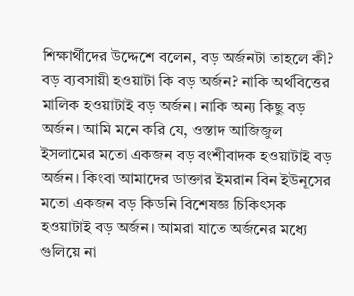শিক্ষার্থীদের উদ্দেশে বলেন, বড় অর্জনটা তাহলে কী? বড় ব্যবসায়ী হওয়াটা কি বড় অর্জন? নাকি অর্থবিত্তের মালিক হওয়াটাই বড় অর্জন। নাকি অন্য কিছু বড় অর্জন। আমি মনে করি যে, ওস্তাদ আজিজুল ইসলামের মতো একজন বড় বংশীবাদক হওয়াটাই বড় অর্জন। কিংবা আমাদের ডাক্তার ইমরান বিন ইউনূসের মতো একজন বড় কিডনি বিশেষজ্ঞ চিকিৎসক হওয়াটাই বড় অর্জন। আমরা যাতে অর্জনের মধ্যে গুলিয়ে না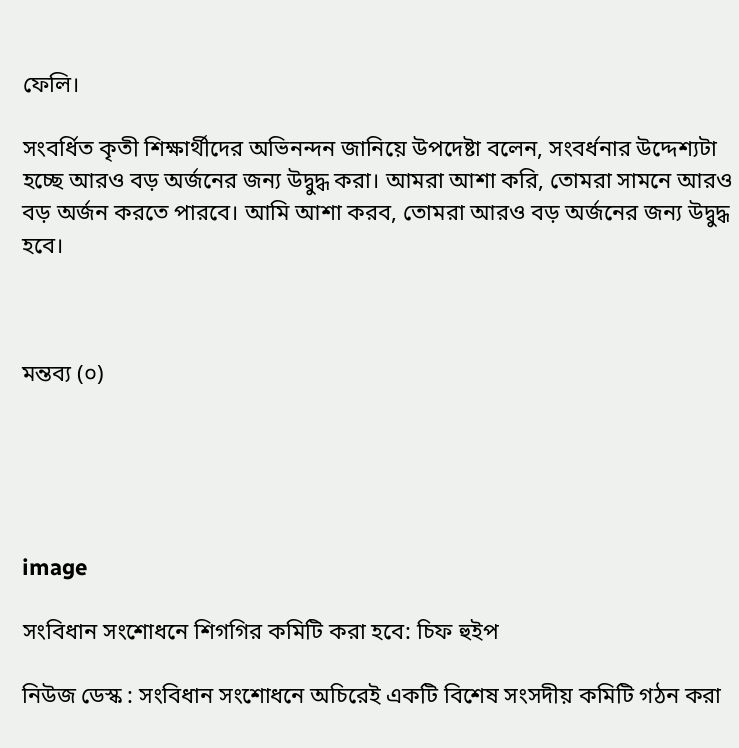ফেলি।

সংবর্ধিত কৃতী শিক্ষার্থীদের অভিনন্দন জানিয়ে উপদেষ্টা বলেন, সংবর্ধনার উদ্দেশ্যটা হচ্ছে আরও বড় অর্জনের জন্য উদ্বুদ্ধ করা। আমরা আশা করি, তোমরা সামনে আরও বড় অর্জন করতে পারবে। আমি আশা করব, তোমরা আরও বড় অর্জনের জন্য উদ্বুদ্ধ হবে।



মন্তব্য (০)





image

সংবিধান সংশোধনে শিগগির কমিটি করা হবে: চিফ হুইপ

নিউজ ডেস্ক : সংবিধান সংশোধনে অচিরেই একটি বিশেষ সংসদীয় কমিটি গঠন করা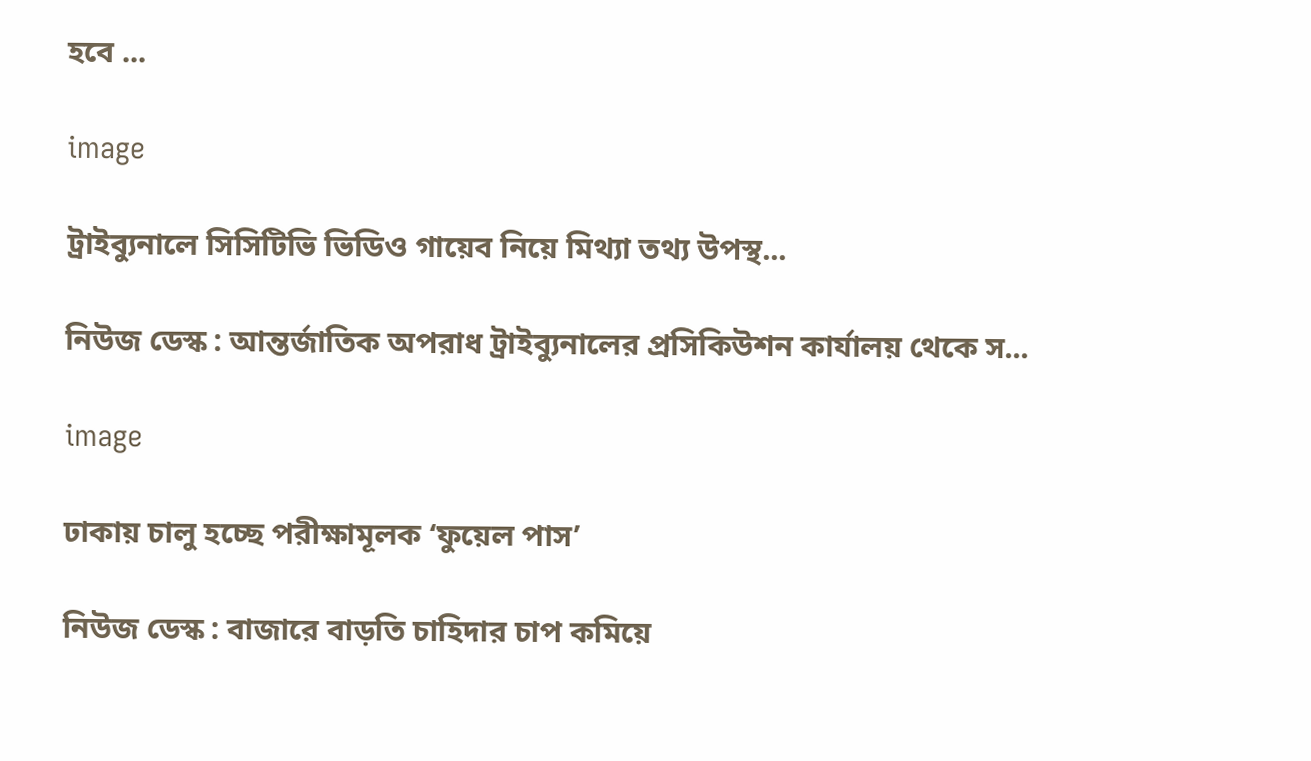হবে ...

image

ট্রাইব্যুনালে সিসিটিভি ভিডিও গায়েব নিয়ে মিথ্যা তথ্য উপস্থ...

নিউজ ডেস্ক : আন্তর্জাতিক অপরাধ ট্রাইব্যুনালের প্রসিকিউশন কার্যালয় থেকে স...

image

ঢাকায় চালু হচ্ছে পরীক্ষামূলক ‘ফুয়েল পাস’

নিউজ ডেস্ক : বাজারে বাড়তি চাহিদার চাপ কমিয়ে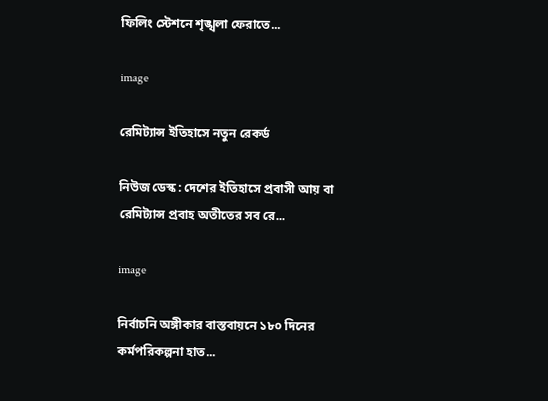ফিলিং স্টেশনে শৃঙ্খলা ফেরাতে...

image

রেমিট্যান্স ইতিহাসে নতুন রেকর্ড

নিউজ ডেস্ক : দেশের ইতিহাসে প্রবাসী আয় বা রেমিট্যান্স প্রবাহ অতীতের সব রে...

image

নির্বাচনি অঙ্গীকার বাস্তবায়নে ১৮০ দিনের কর্মপরিকল্পনা হাত...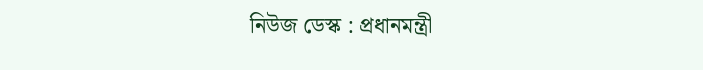নিউজ ডেস্ক : প্রধানমন্ত্রী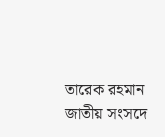তারেক রহমান জাতীয় সংসদে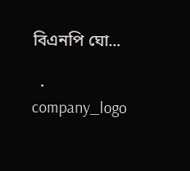বিএনপি ঘো...

  • company_logo